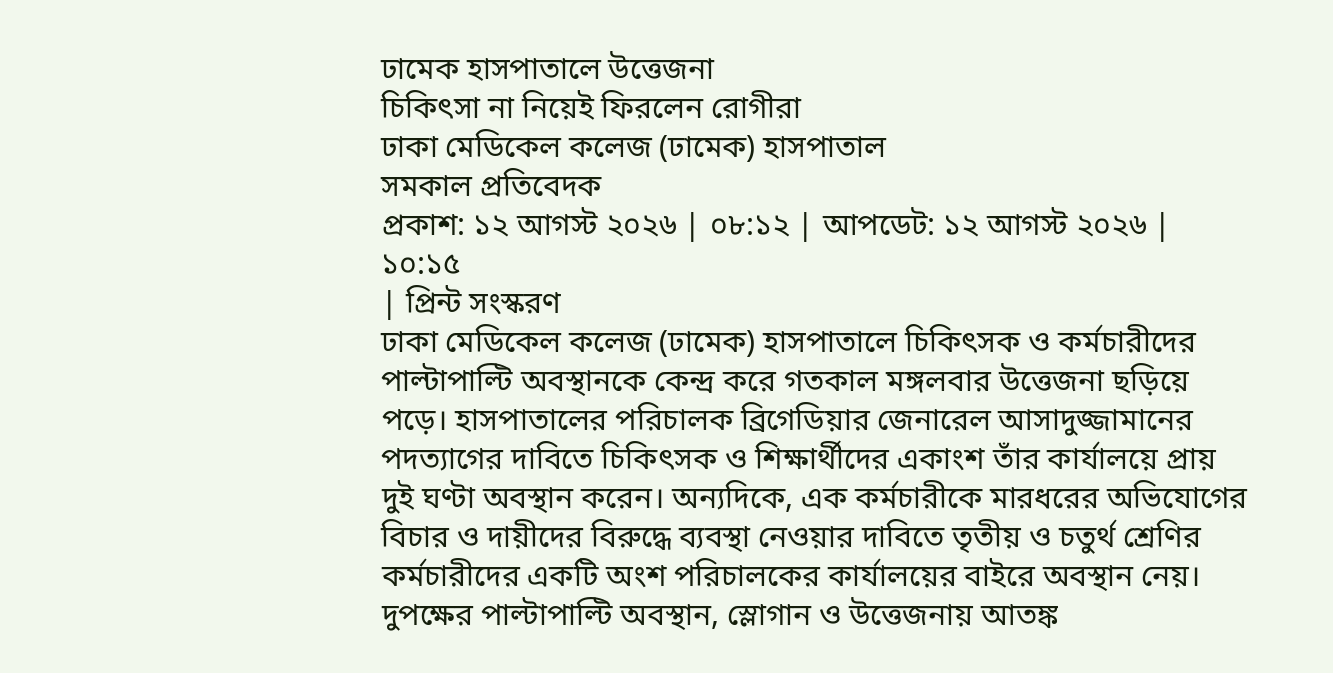ঢামেক হাসপাতালে উত্তেজনা
চিকিৎসা না নিয়েই ফিরলেন রোগীরা
ঢাকা মেডিকেল কলেজ (ঢামেক) হাসপাতাল
সমকাল প্রতিবেদক
প্রকাশ: ১২ আগস্ট ২০২৬ | ০৮:১২ | আপডেট: ১২ আগস্ট ২০২৬ | ১০:১৫
| প্রিন্ট সংস্করণ
ঢাকা মেডিকেল কলেজ (ঢামেক) হাসপাতালে চিকিৎসক ও কর্মচারীদের পাল্টাপাল্টি অবস্থানকে কেন্দ্র করে গতকাল মঙ্গলবার উত্তেজনা ছড়িয়ে পড়ে। হাসপাতালের পরিচালক ব্রিগেডিয়ার জেনারেল আসাদুজ্জামানের পদত্যাগের দাবিতে চিকিৎসক ও শিক্ষার্থীদের একাংশ তাঁর কার্যালয়ে প্রায় দুই ঘণ্টা অবস্থান করেন। অন্যদিকে, এক কর্মচারীকে মারধরের অভিযোগের বিচার ও দায়ীদের বিরুদ্ধে ব্যবস্থা নেওয়ার দাবিতে তৃতীয় ও চতুর্থ শ্রেণির কর্মচারীদের একটি অংশ পরিচালকের কার্যালয়ের বাইরে অবস্থান নেয়।
দুপক্ষের পাল্টাপাল্টি অবস্থান, স্লোগান ও উত্তেজনায় আতঙ্ক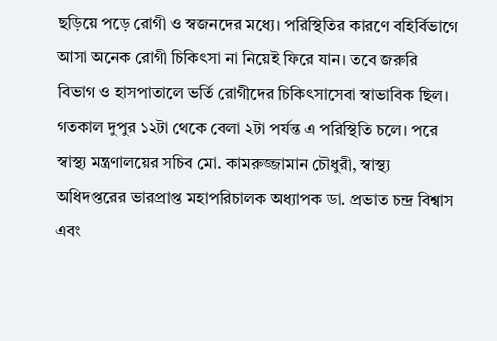ছড়িয়ে পড়ে রোগী ও স্বজনদের মধ্যে। পরিস্থিতির কারণে বহির্বিভাগে আসা অনেক রোগী চিকিৎসা না নিয়েই ফিরে যান। তবে জরুরি বিভাগ ও হাসপাতালে ভর্তি রোগীদের চিকিৎসাসেবা স্বাভাবিক ছিল।
গতকাল দুপুর ১২টা থেকে বেলা ২টা পর্যন্ত এ পরিস্থিতি চলে। পরে স্বাস্থ্য মন্ত্রণালয়ের সচিব মো. কামরুজ্জামান চৌধুরী, স্বাস্থ্য অধিদপ্তরের ভারপ্রাপ্ত মহাপরিচালক অধ্যাপক ডা. প্রভাত চন্দ্র বিশ্বাস এবং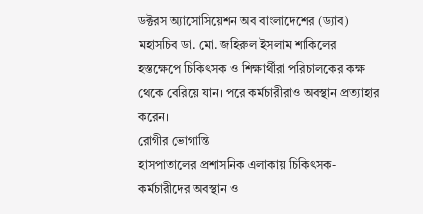ডক্টরস অ্যাসোসিয়েশন অব বাংলাদেশের (ড্যাব) মহাসচিব ডা. মো. জহিরুল ইসলাম শাকিলের হস্তক্ষেপে চিকিৎসক ও শিক্ষার্থীরা পরিচালকের কক্ষ থেকে বেরিয়ে যান। পরে কর্মচারীরাও অবস্থান প্রত্যাহার করেন।
রোগীর ভোগান্তি
হাসপাতালের প্রশাসনিক এলাকায় চিকিৎসক-কর্মচারীদের অবস্থান ও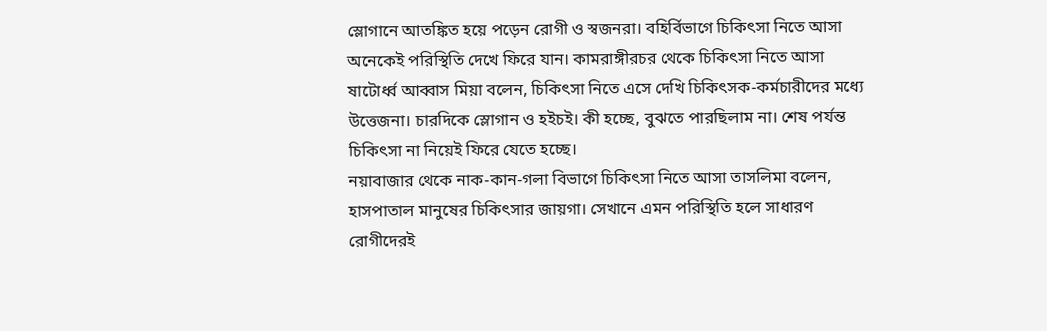স্লোগানে আতঙ্কিত হয়ে পড়েন রোগী ও স্বজনরা। বহির্বিভাগে চিকিৎসা নিতে আসা অনেকেই পরিস্থিতি দেখে ফিরে যান। কামরাঙ্গীরচর থেকে চিকিৎসা নিতে আসা ষাটোর্ধ্ব আব্বাস মিয়া বলেন, চিকিৎসা নিতে এসে দেখি চিকিৎসক-কর্মচারীদের মধ্যে উত্তেজনা। চারদিকে স্লোগান ও হইচই। কী হচ্ছে, বুঝতে পারছিলাম না। শেষ পর্যন্ত চিকিৎসা না নিয়েই ফিরে যেতে হচ্ছে।
নয়াবাজার থেকে নাক-কান-গলা বিভাগে চিকিৎসা নিতে আসা তাসলিমা বলেন, হাসপাতাল মানুষের চিকিৎসার জায়গা। সেখানে এমন পরিস্থিতি হলে সাধারণ রোগীদেরই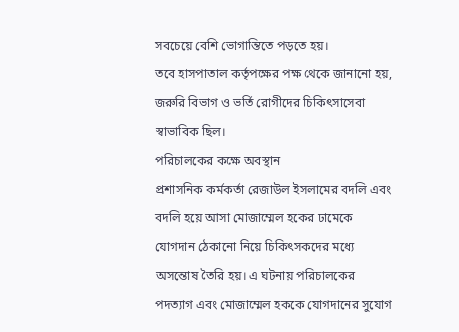সবচেয়ে বেশি ভোগান্তিতে পড়তে হয়।
তবে হাসপাতাল কর্তৃপক্ষের পক্ষ থেকে জানানো হয়, জরুরি বিভাগ ও ভর্তি রোগীদের চিকিৎসাসেবা স্বাভাবিক ছিল।
পরিচালকের কক্ষে অবস্থান
প্রশাসনিক কর্মকর্তা রেজাউল ইসলামের বদলি এবং বদলি হয়ে আসা মোজাম্মেল হকের ঢামেকে যোগদান ঠেকানো নিয়ে চিকিৎসকদের মধ্যে অসন্তোষ তৈরি হয়। এ ঘটনায় পরিচালকের পদত্যাগ এবং মোজাম্মেল হককে যোগদানের সুযোগ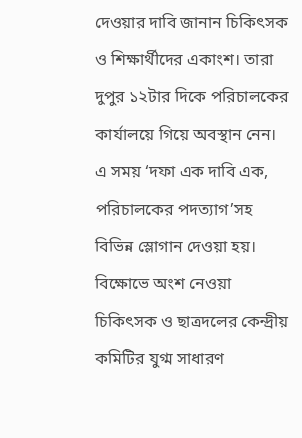দেওয়ার দাবি জানান চিকিৎসক ও শিক্ষার্থীদের একাংশ। তারা দুপুর ১২টার দিকে পরিচালকের কার্যালয়ে গিয়ে অবস্থান নেন। এ সময় ‘দফা এক দাবি এক, পরিচালকের পদত্যাগ’সহ বিভিন্ন স্লোগান দেওয়া হয়।
বিক্ষোভে অংশ নেওয়া চিকিৎসক ও ছাত্রদলের কেন্দ্রীয় কমিটির যুগ্ম সাধারণ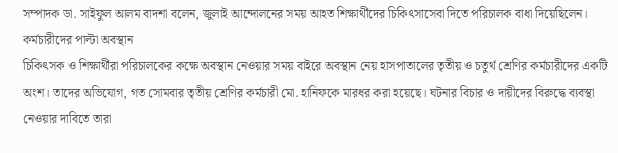সম্পাদক ডা. সাইফুল আলম বাদশা বলেন, জুলাই আন্দোলনের সময় আহত শিক্ষার্থীদের চিকিৎসাসেবা দিতে পরিচালক বাধা দিয়েছিলেন।
কর্মচারীদের পাল্টা অবস্থান
চিকিৎসক ও শিক্ষার্থীরা পরিচালকের কক্ষে অবস্থান নেওয়ার সময় বাইরে অবস্থান নেয় হাসপাতালের তৃতীয় ও চতুর্থ শ্রেণির কর্মচারীদের একটি অংশ। তাদের অভিযোগ, গত সোমবার তৃতীয় শ্রেণির কর্মচারী মো. হানিফকে মারধর করা হয়েছে। ঘটনার বিচার ও দায়ীদের বিরুদ্ধে ব্যবস্থা নেওয়ার দাবিতে তারা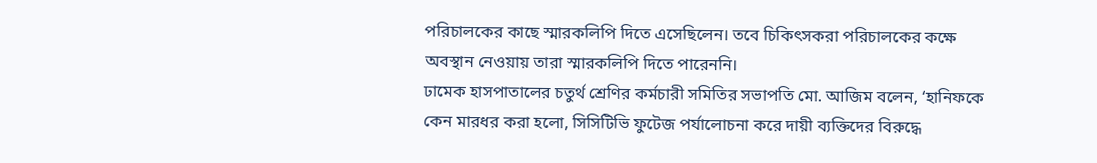পরিচালকের কাছে স্মারকলিপি দিতে এসেছিলেন। তবে চিকিৎসকরা পরিচালকের কক্ষে অবস্থান নেওয়ায় তারা স্মারকলিপি দিতে পারেননি।
ঢামেক হাসপাতালের চতুর্থ শ্রেণির কর্মচারী সমিতির সভাপতি মো. আজিম বলেন, ‘হানিফকে কেন মারধর করা হলো, সিসিটিভি ফুটেজ পর্যালোচনা করে দায়ী ব্যক্তিদের বিরুদ্ধে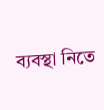ব্যবস্থা নিতে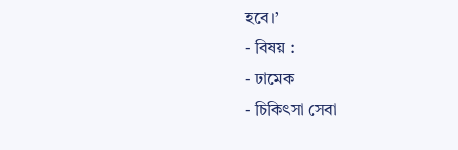হবে।’
- বিষয় :
- ঢামেক
- চিকিৎসা সেবা